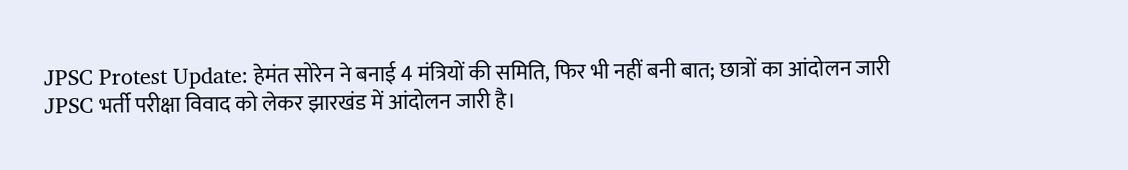JPSC Protest Update: हेमंत सोरेन ने बनाई 4 मंत्रियों की समिति, फिर भी नहीं बनी बात; छात्रों का आंदोलन जारी
JPSC भर्ती परीक्षा विवाद को लेकर झारखंड में आंदोलन जारी है।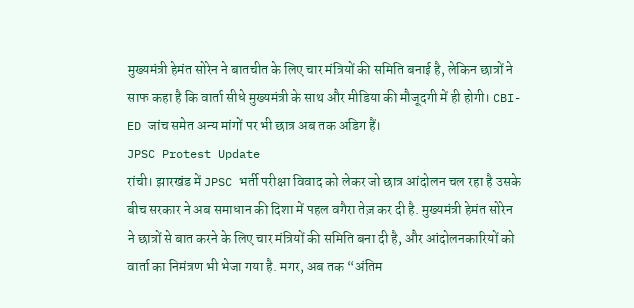मुख्यमंत्री हेमंत सोरेन ने बातचीत के लिए चार मंत्रियों की समिति बनाई है, लेकिन छात्रों ने साफ कहा है कि वार्ता सीधे मुख्यमंत्री के साथ और मीडिया की मौजूदगी में ही होगी। CBI-ED जांच समेत अन्य मांगों पर भी छात्र अब तक अडिग हैं।
JPSC Protest Update
रांची। झारखंड में JPSC भर्ती परीक्षा विवाद को लेकर जो छात्र आंदोलन चल रहा है उसके बीच सरकार ने अब समाधान की दिशा में पहल वगैरा तेज़ कर दी है. मुख्यमंत्री हेमंत सोरेन ने छात्रों से बात करने के लिए चार मंत्रियों की समिति बना दी है, और आंदोलनकारियों को वार्ता का निमंत्रण भी भेजा गया है. मगर, अब तक “अंतिम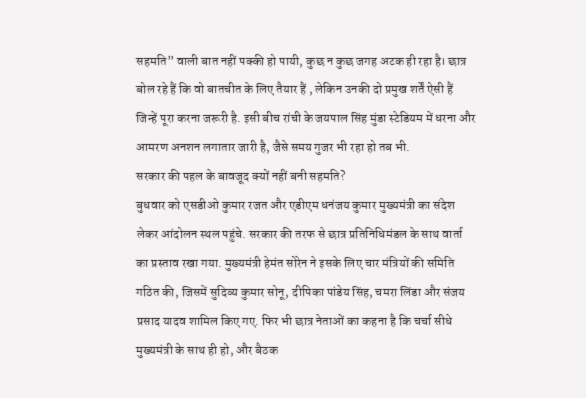सहमति” वाली बात नहीं पक्की हो पायी, कुछ न कुछ जगह अटक ही रहा है। छात्र बोल रहे हैं कि वो बातचीत के लिए तैयार हैं , लेकिन उनकी दो प्रमुख शर्तें ऐसी हैं जिन्हें पूरा करना जरूरी है. इसी बीच रांची के जयपाल सिंह मुंडा स्टेडियम में धरना और आमरण अनशन लगातार जारी है, जैसे समय गुजर भी रहा हो तब भी.
सरकार की पहल के बावजूद क्यों नहीं बनी सहमति?
बुधवार को एसडीओ कुमार रजत और एडीएम धनंजय कुमार मुख्यमंत्री का संदेश लेकर आंदोलन स्थल पहुंचे. सरकार की तरफ से छात्र प्रतिनिधिमंडल के साथ वार्ता का प्रस्ताव रखा गया. मुख्यमंत्री हेमंत सोरेन ने इसके लिए चार मंत्रियों की समिति गठित की, जिसमें सुदिव्य कुमार सोनू, दीपिका पांडेय सिंह, चमरा लिंडा और संजय प्रसाद यादव शामिल किए गए. फिर भी छात्र नेताओं का कहना है कि चर्चा सीधे मुख्यमंत्री के साथ ही हो, और बैठक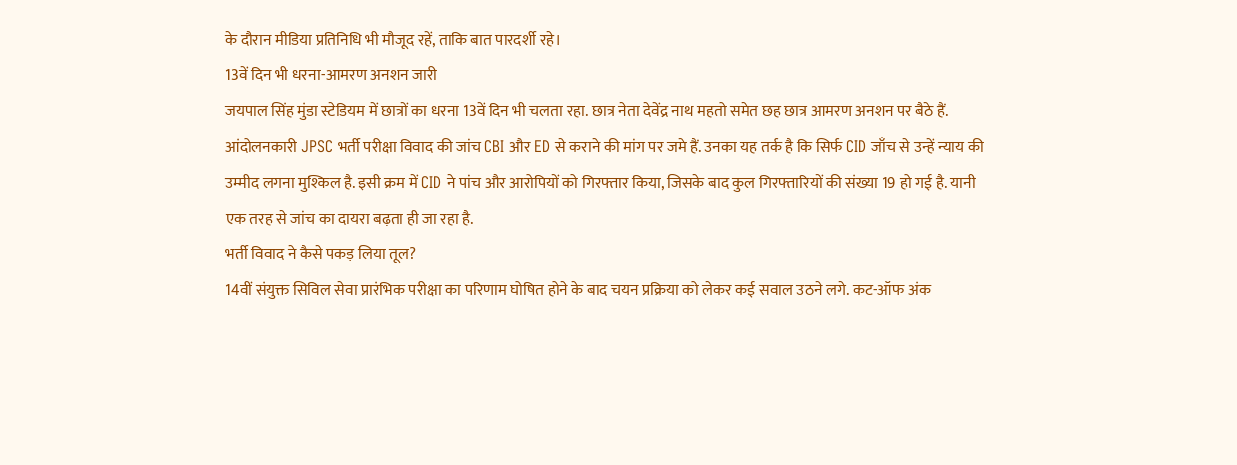के दौरान मीडिया प्रतिनिधि भी मौजूद रहें, ताकि बात पारदर्शी रहे।
13वें दिन भी धरना-आमरण अनशन जारी
जयपाल सिंह मुंडा स्टेडियम में छात्रों का धरना 13वें दिन भी चलता रहा. छात्र नेता देवेंद्र नाथ महतो समेत छह छात्र आमरण अनशन पर बैठे हैं. आंदोलनकारी JPSC भर्ती परीक्षा विवाद की जांच CBI और ED से कराने की मांग पर जमे हैं. उनका यह तर्क है कि सिर्फ CID जाँच से उन्हें न्याय की उम्मीद लगना मुश्किल है. इसी क्रम में CID ने पांच और आरोपियों को गिरफ्तार किया, जिसके बाद कुल गिरफ्तारियों की संख्या 19 हो गई है. यानी एक तरह से जांच का दायरा बढ़ता ही जा रहा है.
भर्ती विवाद ने कैसे पकड़ लिया तूल?
14वीं संयुक्त सिविल सेवा प्रारंभिक परीक्षा का परिणाम घोषित होने के बाद चयन प्रक्रिया को लेकर कई सवाल उठने लगे. कट-ऑफ अंक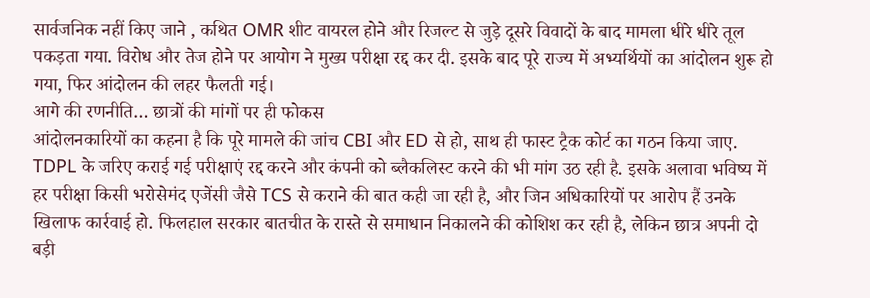सार्वजनिक नहीं किए जाने , कथित OMR शीट वायरल होने और रिजल्ट से जुड़े दूसरे विवादों के बाद मामला धीरे धीरे तूल पकड़ता गया. विरोध और तेज होने पर आयोग ने मुख्य परीक्षा रद्द कर दी. इसके बाद पूरे राज्य में अभ्यर्थियों का आंदोलन शुरू हो गया, फिर आंदोलन की लहर फैलती गई।
आगे की रणनीति… छात्रों की मांगों पर ही फोकस
आंदोलनकारियों का कहना है कि पूरे मामले की जांच CBI और ED से हो, साथ ही फास्ट ट्रैक कोर्ट का गठन किया जाए. TDPL के जरिए कराई गई परीक्षाएं रद्द करने और कंपनी को ब्लैकलिस्ट करने की भी मांग उठ रही है. इसके अलावा भविष्य में हर परीक्षा किसी भरोसेमंद एजेंसी जैसे TCS से कराने की बात कही जा रही है, और जिन अधिकारियों पर आरोप हैं उनके खिलाफ कार्रवाई हो. फिलहाल सरकार बातचीत के रास्ते से समाधान निकालने की कोशिश कर रही है, लेकिन छात्र अपनी दो बड़ी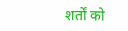शर्तों को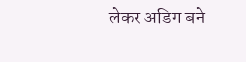लेकर अडिग बने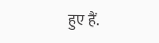हुए हैं.